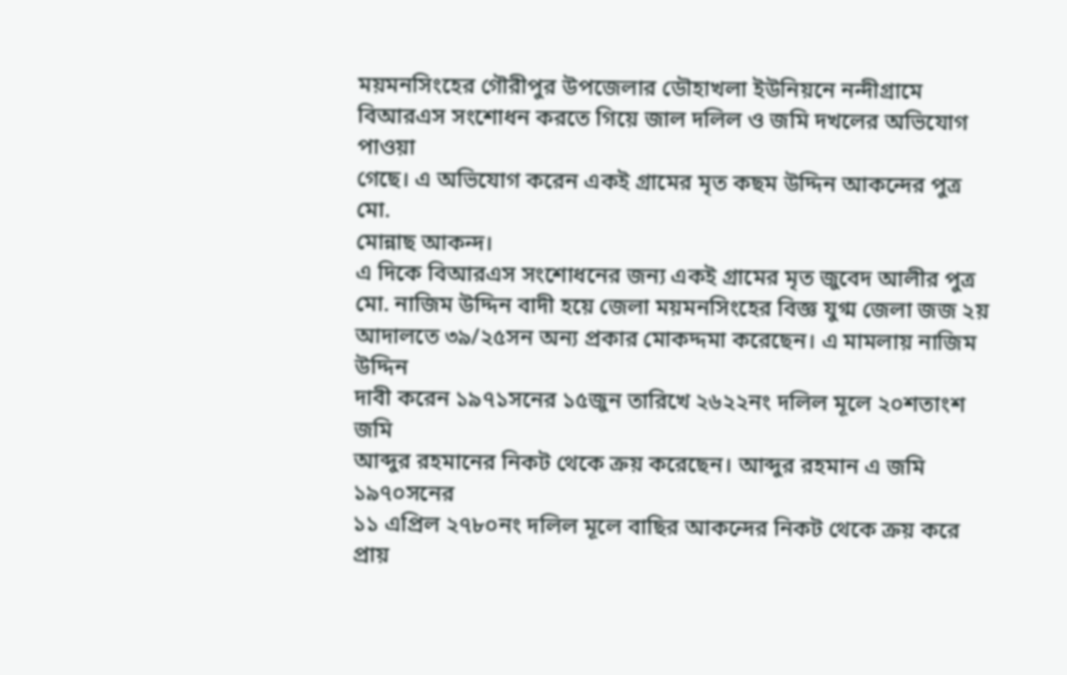ময়মনসিংহের গৌরীপুর উপজেলার ডৌহাখলা ইউনিয়নে নন্দীগ্রামে
বিআরএস সংশোধন করতে গিয়ে জাল দলিল ও জমি দখলের অভিযোগ পাওয়া
গেছে। এ অভিযোগ করেন একই গ্রামের মৃত কছম উদ্দিন আকন্দের পুত্র মো.
মোন্নাছ আকন্দ।
এ দিকে বিআরএস সংশোধনের জন্য একই গ্রামের মৃত জুবেদ আলীর পুত্র
মো. নাজিম উদ্দিন বাদী হয়ে জেলা ময়মনসিংহের বিজ্ঞ যুগ্ম জেলা জজ ২য়
আদালতে ৩৯/২৫সন অন্য প্রকার মোকদ্দমা করেছেন। এ মামলায় নাজিম উদ্দিন
দাবী করেন ১৯৭১সনের ১৫জুন তারিখে ২৬২২নং দলিল মূলে ২০শতাংশ জমি
আব্দুর রহমানের নিকট থেকে ক্রয় করেছেন। আব্দুর রহমান এ জমি ১৯৭০সনের
১১ এপ্রিল ২৭৮০নং দলিল মূলে বাছির আকন্দের নিকট থেকে ক্রয় করে প্রায়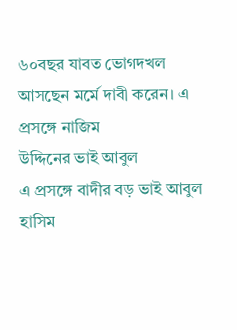৬০বছর যাবত ভোগদখল আসছেন মর্মে দাবী করেন। এ প্রসঙ্গে নাজিম
উদ্দিনের ভাই আবুল
এ প্রসঙ্গে বাদীর বড় ভাই আবুল হাসিম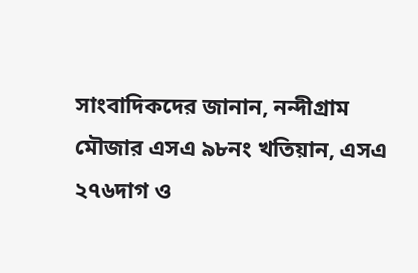সাংবাদিকদের জানান, নন্দীগ্রাম
মৌজার এসএ ৯৮নং খতিয়ান, এসএ ২৭৬দাগ ও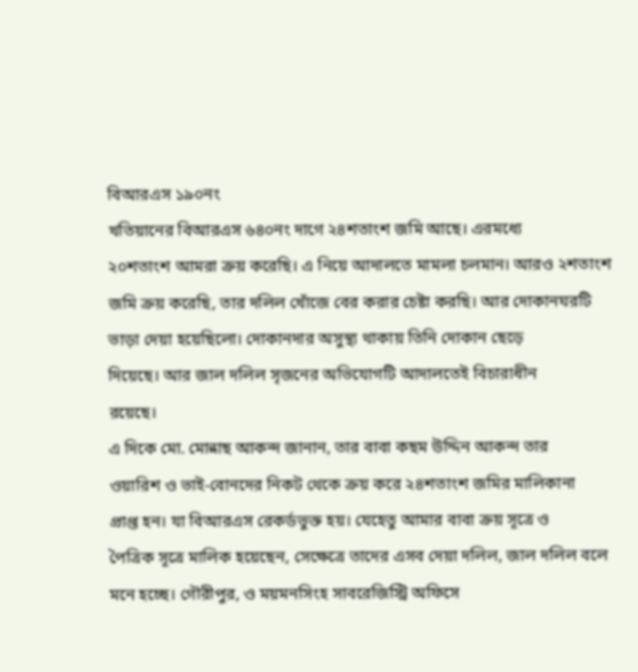বিআরএস ১৯০নং
খতিয়ানের বিআরএস ৬৪০নং দাগে ২৪শতাংশ জমি আছে। এরমধ্যে
২০শতাংশ আমরা ক্রয় করেছি। এ নিয়ে আদালতে মামলা চলমান। আরও ২শতাংশ
জমি ক্রয় করেছি, তার দলিল খোঁজে বের করার চেষ্টা করছি। আর দোকানঘরটি
ভাড়া দেয়া হয়েছিলো। দোকানদার অসুস্থ্য থাকায় তিনি দোকান ছেড়ে
দিয়েছে। আর জাল দলিল সৃজনের অভিযোগটি আদালতেই বিচারাধীন
রয়েছে।
এ দিকে মো. মোন্নাছ আকন্দ জানান, তার বাবা কছম উদ্দিন আকন্দ তার
ওয়ারিশ ও ভাই-বোনদের নিকট থেকে ক্রয় করে ২৪শতাংশ জমির মালিকানা
প্রাপ্ত হন। যা বিআরএস রেকর্ডভুক্ত হয়। যেহেতু আমার বাবা ক্রয় সূত্রে ও
পৈত্রিক সূত্রে মালিক হয়েছেন, সেক্ষেত্রে তাদের এসব দেয়া দলিল, জাল দলিল বলে
মনে হচ্ছে। গৌরীপুর, ও ময়মনসিংহ সাবরেজিস্ট্রি অফিসে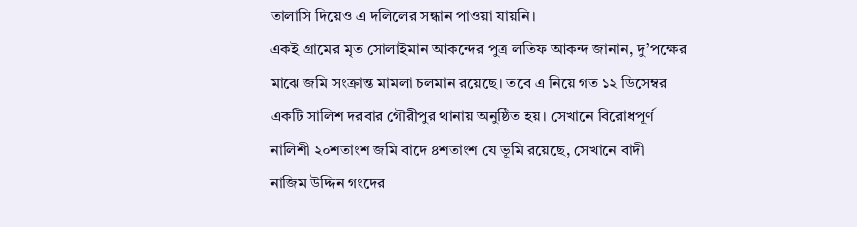তালাসি দিয়েও এ দলিলের সন্ধান পাওয়া যায়নি।
একই গ্রামের মৃত সোলাইমান আকন্দের পুত্র লতিফ আকন্দ জানান, দু’পক্ষের
মাঝে জমি সংক্রান্ত মামলা চলমান রয়েছে। তবে এ নিয়ে গত ১২ ডিসেম্বর
একটি সালিশ দরবার গৌরীপুর থানায় অনুষ্ঠিত হয়। সেখানে বিরোধপূর্ণ
নালিশী ২০শতাংশ জমি বাদে ৪শতাংশ যে ভূমি রয়েছে, সেখানে বাদী
নাজিম উদ্দিন গংদের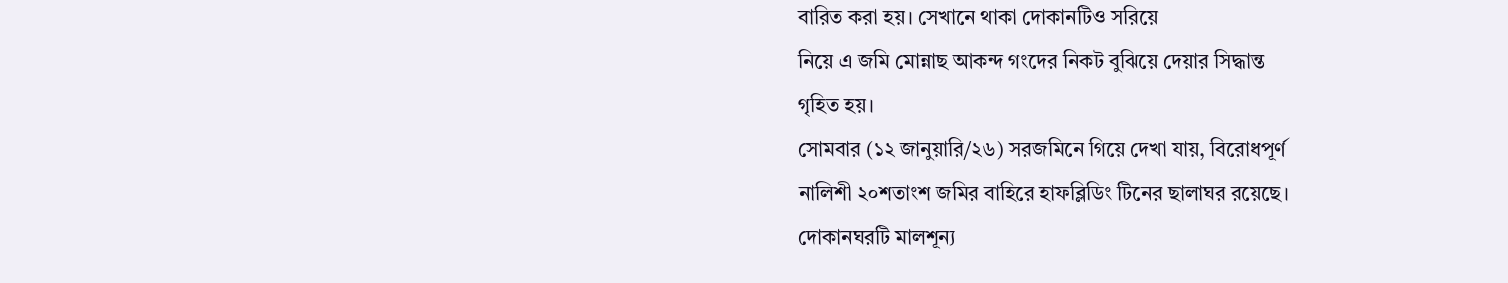বারিত করা হয়। সেখানে থাকা দোকানটিও সরিয়ে
নিয়ে এ জমি মোন্নাছ আকন্দ গংদের নিকট বুঝিয়ে দেয়ার সিদ্ধান্ত
গৃহিত হয়।
সোমবার (১২ জানুয়ারি/২৬) সরজমিনে গিয়ে দেখা যায়, বিরোধপূর্ণ
নালিশী ২০শতাংশ জমির বাহিরে হাফব্লিডিং টিনের ছালাঘর রয়েছে।
দোকানঘরটি মালশূন্য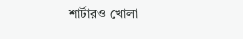শার্টারও খোলা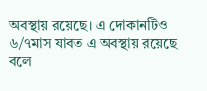অবস্থায় রয়েছে। এ দোকানটিও
৬/৭মাস যাবত এ অবস্থায় রয়েছে বলে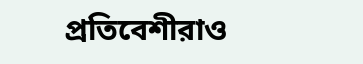প্রতিবেশীরাও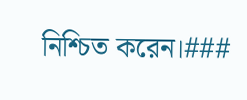নিশ্চিত করেন।###